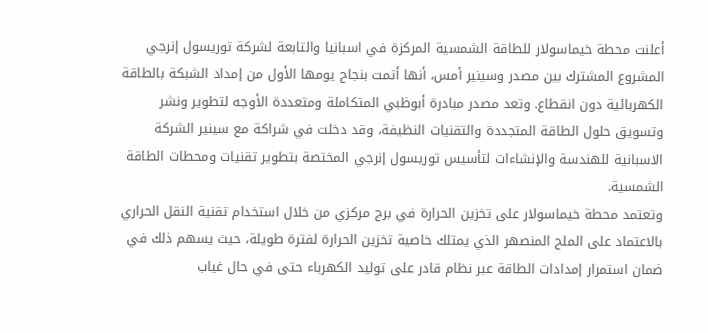أعلنت محطة خيماسولار للطاقة الشمسية المركزة في اسبانيا والتابعة لشركة توريسول إنرجي المشروع المشترك بين مصدر وسينير أمس، أنها أتمت بنجاح يومها الأول من إمداد الشبكة بالطاقة الكهربائية دون انقطاع. وتعد مصدر مبادرة أبوظبي المتكاملة ومتعددة الأوجه لتطوير ونشر وتسويق حلول الطاقة المتجددة والتقنيات النظيفة، وقد دخلت في شراكة مع سينير الشركة الاسبانية للهندسة والإنشاءات لتأسيس توريسول إنرجي المختصة بتطوير تقنيات ومحطات الطاقة الشمسية.
وتعتمد محطة خيماسولار على تخزين الحرارة في برج مركزي من خلال استخدام تقنية النقل الحراري بالاعتماد على الملح المنصهر الذي يمتلك خاصية تخزين الحرارة لفترة طويلة، حيث يسهم ذلك في ضمان استمرار إمدادات الطاقة عبر نظام قادر على توليد الكهرباء حتى في حال غياب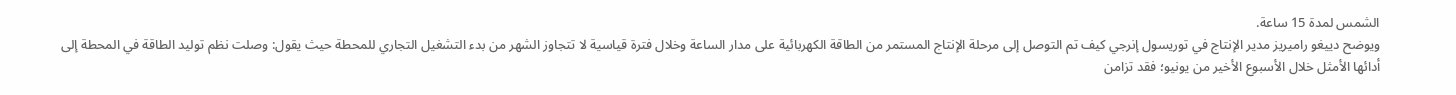الشمس لمدة 15 ساعة.
ويوضح دييغو راميريز مدير الإنتاج في توريسول إنرجي كيف تم التوصل إلى مرحلة الإنتاج المستمر من الطاقة الكهربائية على مدار الساعة وخلال فترة قياسية لا تتجاوز الشهر من بدء التشغيل التجاري للمحطة حيث يقول: وصلت نظم توليد الطاقة في المحطة إلى أدائها الأمثل خلال الأسبوع الأخير من يونيو؛ فقد تزامن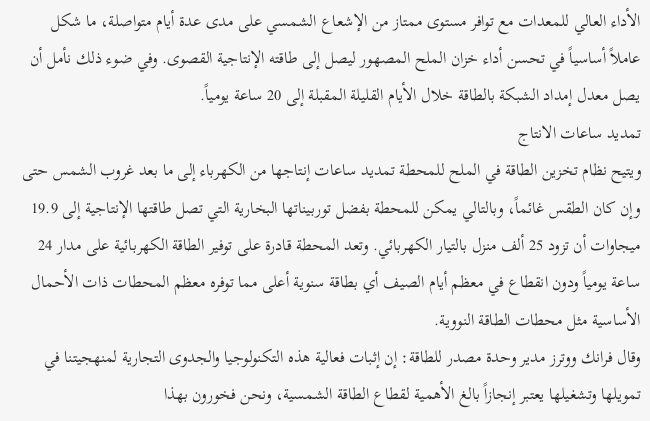الأداء العالي للمعدات مع توافر مستوى ممتاز من الإشعاع الشمسي على مدى عدة أيام متواصلة، ما شكل عاملاً أساسياً في تحسن أداء خزان الملح المصهور ليصل إلى طاقته الإنتاجية القصوى. وفي ضوء ذلك نأمل أن يصل معدل إمداد الشبكة بالطاقة خلال الأيام القليلة المقبلة إلى 20 ساعة يومياً.
تمديد ساعات الانتاج
ويتيح نظام تخزين الطاقة في الملح للمحطة تمديد ساعات إنتاجها من الكهرباء إلى ما بعد غروب الشمس حتى وإن كان الطقس غائماً، وبالتالي يمكن للمحطة بفضل توربيناتها البخارية التي تصل طاقتها الإنتاجية إلى 19.9 ميجاوات أن تزود 25 ألف منزل بالتيار الكهربائي. وتعد المحطة قادرة على توفير الطاقة الكهربائية على مدار 24 ساعة يومياً ودون انقطاع في معظم أيام الصيف أي بطاقة سنوية أعلى مما توفره معظم المحطات ذات الأحمال الأساسية مثل محطات الطاقة النووية.
وقال فرانك ووترز مدير وحدة مصدر للطاقة: إن إثبات فعالية هذه التكنولوجيا والجدوى التجارية لمنهجيتنا في تمويلها وتشغيلها يعتبر إنجازاً بالغ الأهمية لقطاع الطاقة الشمسية، ونحن فخورون بهذا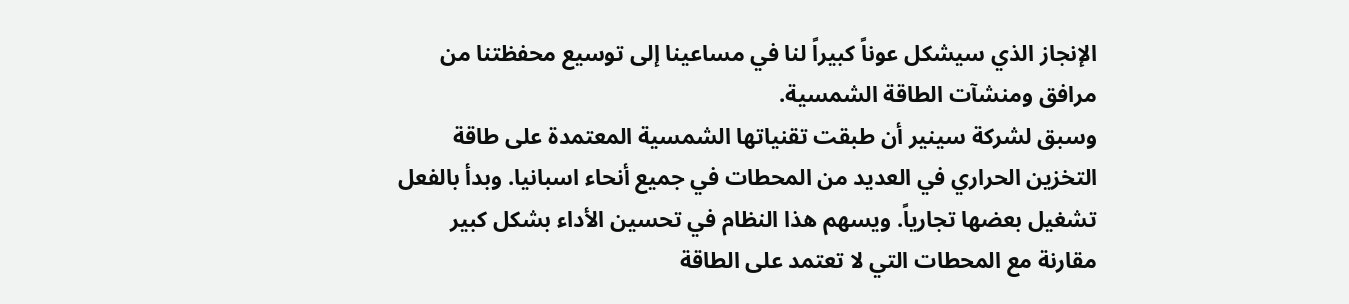الإنجاز الذي سيشكل عوناً كبيراً لنا في مساعينا إلى توسيع محفظتنا من مرافق ومنشآت الطاقة الشمسية.
وسبق لشركة سينير أن طبقت تقنياتها الشمسية المعتمدة على طاقة التخزين الحراري في العديد من المحطات في جميع أنحاء اسبانيا. وبدأ بالفعل تشغيل بعضها تجارياً. ويسهم هذا النظام في تحسين الأداء بشكل كبير مقارنة مع المحطات التي لا تعتمد على الطاقة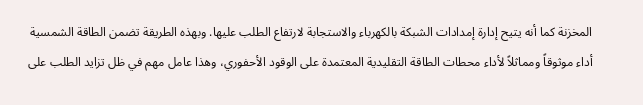المخزنة كما أنه يتيح إدارة إمدادات الشبكة بالكهرباء والاستجابة لارتفاع الطلب عليها. وبهذه الطريقة تضمن الطاقة الشمسية أداء موثوقاً ومماثلاً لأداء محطات الطاقة التقليدية المعتمدة على الوقود الأحفوري، وهذا عامل مهم في ظل تزايد الطلب على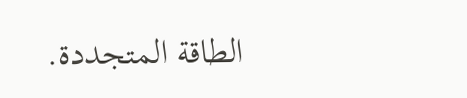الطاقة المتجددة.